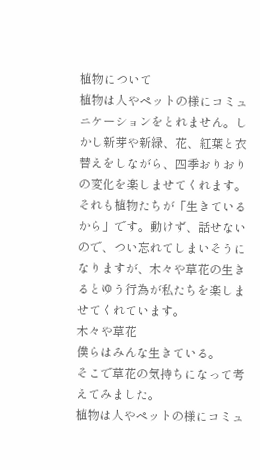植物について
植物は人やペットの様にコミュニケーションをとれません。しかし新芽や新緑、花、紅葉と衣替えをしながら、四季おりおりの変化を楽しませてくれます。それも植物たちが「生きているから」です。動けず、話せないので、つい忘れてしまいそうになりますが、木々や草花の生きるとゆう行為が私たちを楽しませてくれています。
木々や草花
僕らはみんな生きている。
そこで草花の気持ちになって考えてみました。
植物は人やペットの様にコミュ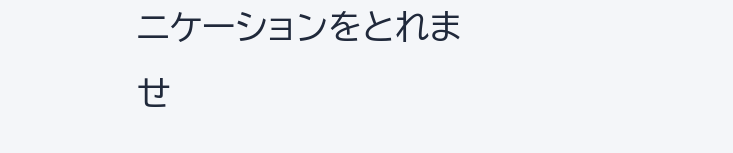ニケーションをとれませ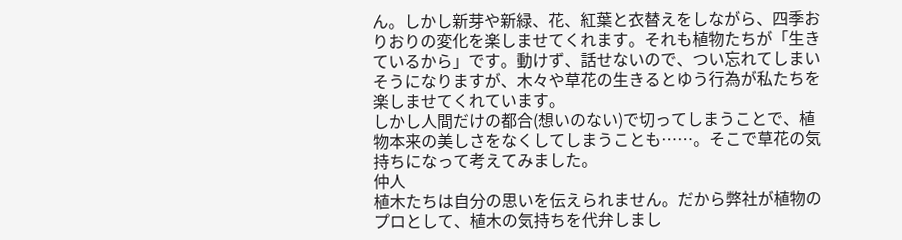ん。しかし新芽や新緑、花、紅葉と衣替えをしながら、四季おりおりの変化を楽しませてくれます。それも植物たちが「生きているから」です。動けず、話せないので、つい忘れてしまいそうになりますが、木々や草花の生きるとゆう行為が私たちを楽しませてくれています。
しかし人間だけの都合(想いのない)で切ってしまうことで、植物本来の美しさをなくしてしまうことも……。そこで草花の気持ちになって考えてみました。
仲人
植木たちは自分の思いを伝えられません。だから弊社が植物のプロとして、植木の気持ちを代弁しまし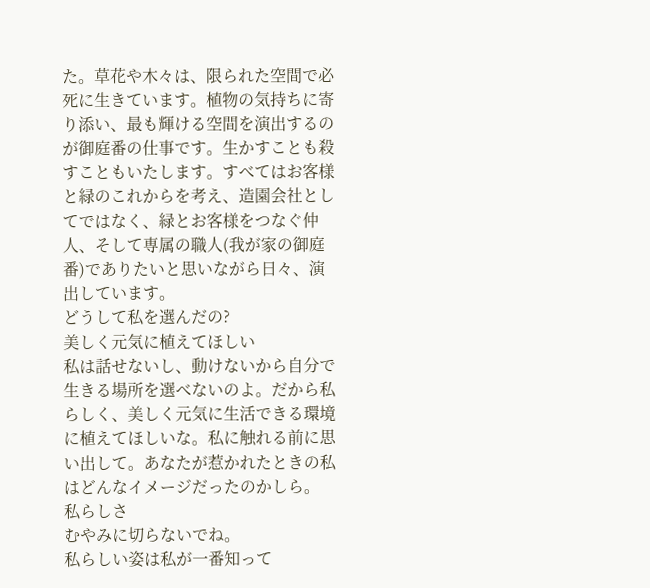た。草花や木々は、限られた空間で必死に生きています。植物の気持ちに寄り添い、最も輝ける空間を演出するのが御庭番の仕事です。生かすことも殺すこともいたします。すべてはお客様と緑のこれからを考え、造園会社としてではなく、緑とお客様をつなぐ仲人、そして専属の職人(我が家の御庭番)でありたいと思いながら日々、演出しています。
どうして私を選んだの?
美しく元気に植えてほしい
私は話せないし、動けないから自分で生きる場所を選べないのよ。だから私らしく、美しく元気に生活できる環境に植えてほしいな。私に触れる前に思い出して。あなたが惹かれたときの私はどんなイメージだったのかしら。
私らしさ
むやみに切らないでね。
私らしい姿は私が一番知って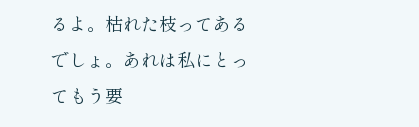るよ。枯れた枝ってあるでしょ。あれは私にとってもう要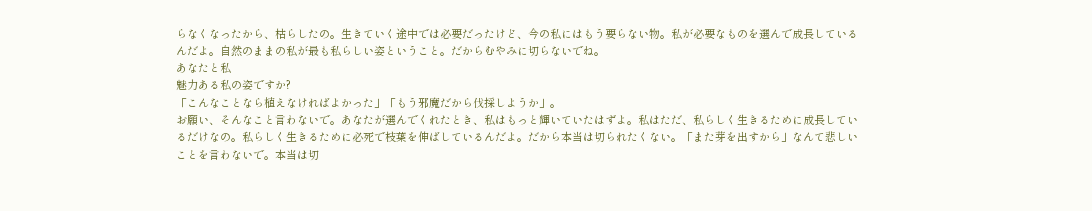らなくなったから、枯らしたの。生きていく途中では必要だったけど、今の私にはもう要らない物。私が必要なものを選んで成長しているんだよ。自然のままの私が最も私らしい姿ということ。だからむやみに切らないでね。
あなたと私
魅力ある私の姿ですか?
「こんなことなら植えなければよかった」「もう邪魔だから伐採しようか」。
お願い、そんなこと言わないで。あなたが選んでくれたとき、私はもっと輝いていたはずよ。私はただ、私らしく生きるために成長しているだけなの。私らしく生きるために必死で枝葉を伸ばしているんだよ。だから本当は切られたくない。「また芽を出すから」なんて悲しいことを言わないで。本当は切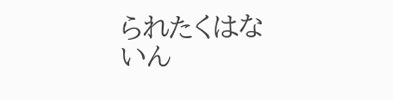られたくはないん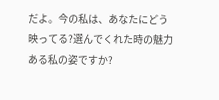だよ。今の私は、あなたにどう映ってる?選んでくれた時の魅力ある私の姿ですか?